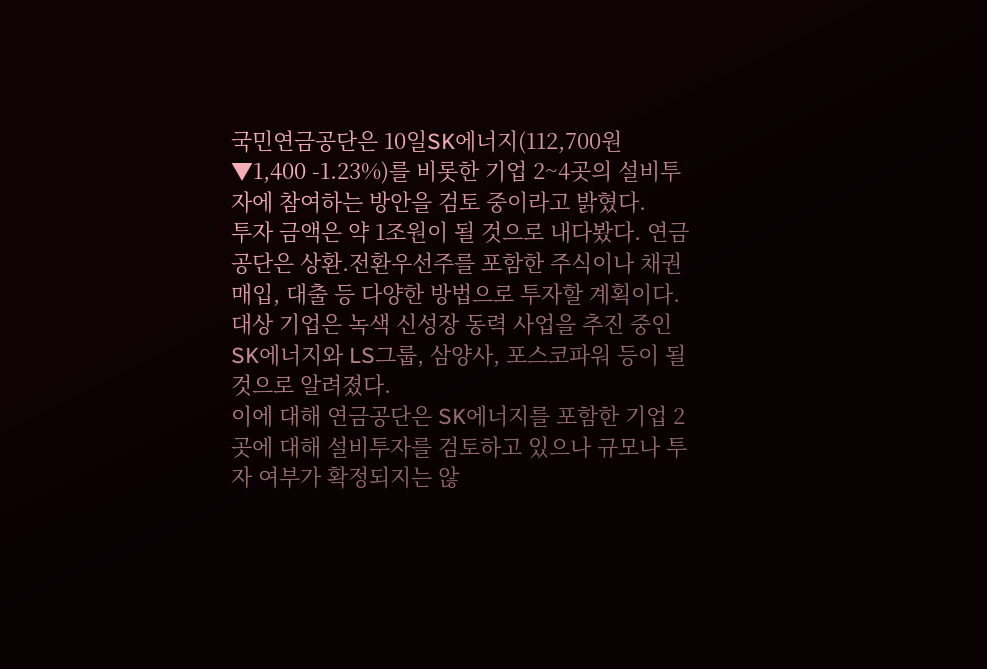국민연금공단은 10일SK에너지(112,700원 ▼1,400 -1.23%)를 비롯한 기업 2~4곳의 설비투자에 참여하는 방안을 검토 중이라고 밝혔다.
투자 금액은 약 1조원이 될 것으로 내다봤다. 연금공단은 상환.전환우선주를 포함한 주식이나 채권 매입, 대출 등 다양한 방법으로 투자할 계획이다.
대상 기업은 녹색 신성장 동력 사업을 추진 중인 SK에너지와 LS그룹, 삼양사, 포스코파워 등이 될 것으로 알려졌다.
이에 대해 연금공단은 SK에너지를 포함한 기업 2곳에 대해 설비투자를 검토하고 있으나 규모나 투자 여부가 확정되지는 않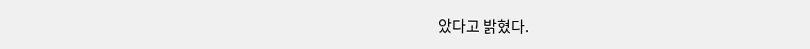았다고 밝혔다.